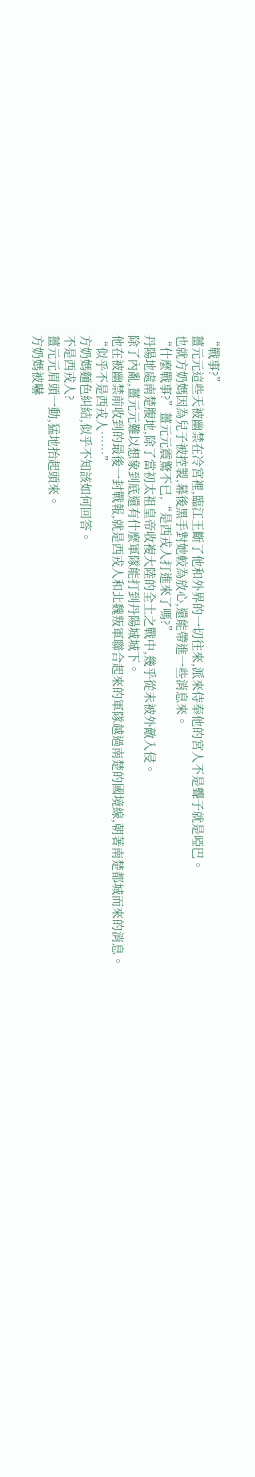“戰事?”
薑元元這些天被幽禁在冷宮裡,臨江王斷了他和外界的一切往來,派來侍奉他的宮人不是聾子就是啞巴。
也就方奶媽因為兒子被控製,幕後黑手對她較為放心,還能帶進一些消息來。
“什麼戰事?”薑元元震驚不已,“是西戎人打進來了嗎?”
丹陽地處南楚腹地,除了當初太祖皇帝收複大陸的全土之戰中,幾乎從未被外敵入侵。
除了內亂,薑元元難以想象到底還有什麼軍隊能打到丹陽城城下。
他在被幽禁前收到的最後一封戰報,就是西戎人和北魏叛軍聯合起來的軍隊越過南楚的國境線,朝著南楚都城而來的消息。
“似乎不是西戎人……”
方奶媽麵色糾結,似乎不知該如何回答。
不是西戎人?
薑元元眉頭一動,猛地抬起頭來。
方奶媽被嚇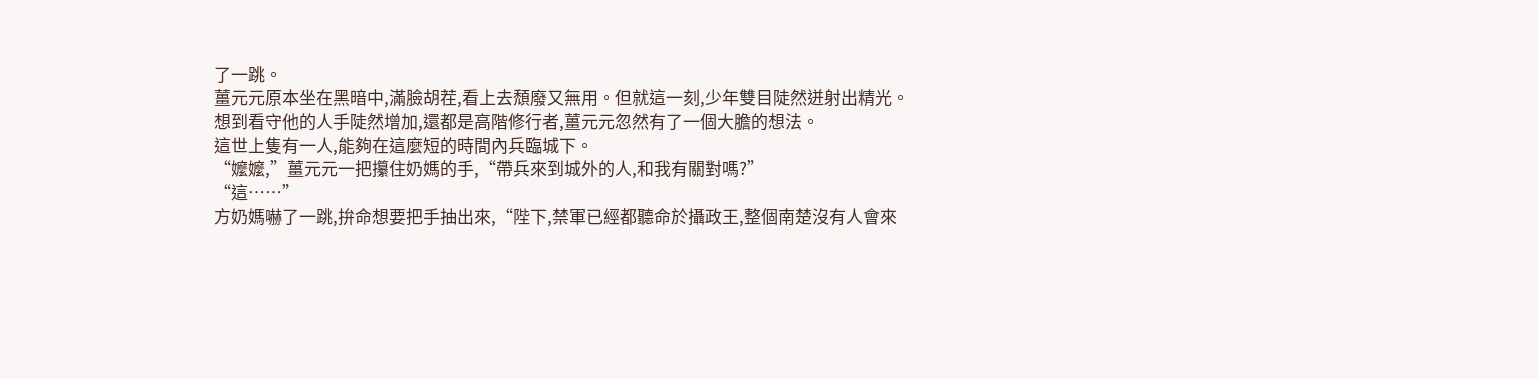了一跳。
薑元元原本坐在黑暗中,滿臉胡茬,看上去頹廢又無用。但就這一刻,少年雙目陡然迸射出精光。
想到看守他的人手陡然增加,還都是高階修行者,薑元元忽然有了一個大膽的想法。
這世上隻有一人,能夠在這麼短的時間內兵臨城下。
“嬤嬤,”薑元元一把攥住奶媽的手,“帶兵來到城外的人,和我有關對嗎?”
“這……”
方奶媽嚇了一跳,拚命想要把手抽出來,“陛下,禁軍已經都聽命於攝政王,整個南楚沒有人會來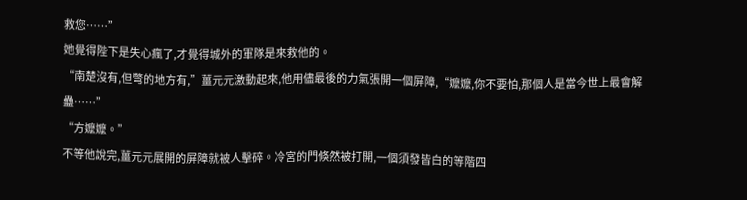救您……”
她覺得陛下是失心瘋了,才覺得城外的軍隊是來救他的。
“南楚沒有,但彆的地方有,”薑元元激動起來,他用儘最後的力氣張開一個屏障,“嬤嬤,你不要怕,那個人是當今世上最會解蠱……”
“方嬤嬤。”
不等他說完,薑元元展開的屏障就被人擊碎。冷宮的門倏然被打開,一個須發皆白的等階四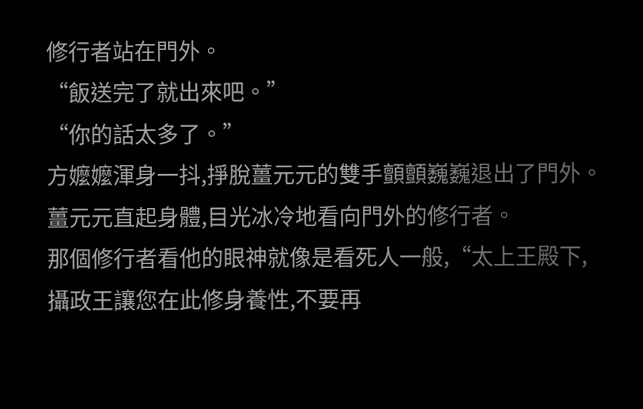修行者站在門外。
“飯送完了就出來吧。”
“你的話太多了。”
方嬤嬤渾身一抖,掙脫薑元元的雙手顫顫巍巍退出了門外。
薑元元直起身體,目光冰冷地看向門外的修行者。
那個修行者看他的眼神就像是看死人一般,“太上王殿下,攝政王讓您在此修身養性,不要再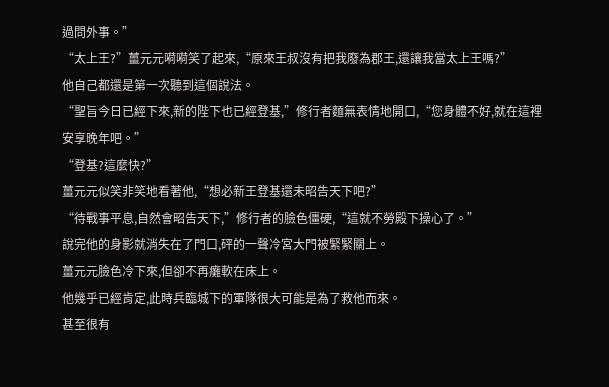過問外事。”
“太上王?”薑元元嗬嗬笑了起來,“原來王叔沒有把我廢為郡王,還讓我當太上王嗎?”
他自己都還是第一次聽到這個說法。
“聖旨今日已經下來,新的陛下也已經登基,”修行者麵無表情地開口,“您身體不好,就在這裡安享晚年吧。”
“登基?這麼快?”
薑元元似笑非笑地看著他,“想必新王登基還未昭告天下吧?”
“待戰事平息,自然會昭告天下,”修行者的臉色僵硬,“這就不勞殿下操心了。”
說完他的身影就消失在了門口,砰的一聲冷宮大門被緊緊關上。
薑元元臉色冷下來,但卻不再癱軟在床上。
他幾乎已經肯定,此時兵臨城下的軍隊很大可能是為了救他而來。
甚至很有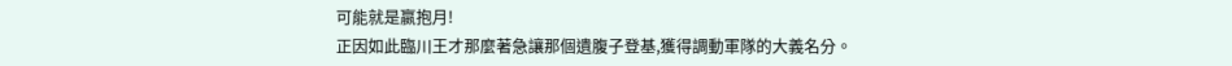可能就是嬴抱月!
正因如此臨川王才那麼著急讓那個遺腹子登基,獲得調動軍隊的大義名分。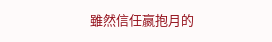雖然信任嬴抱月的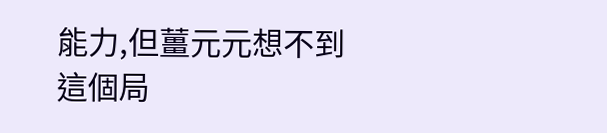能力,但薑元元想不到這個局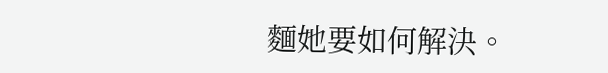麵她要如何解決。